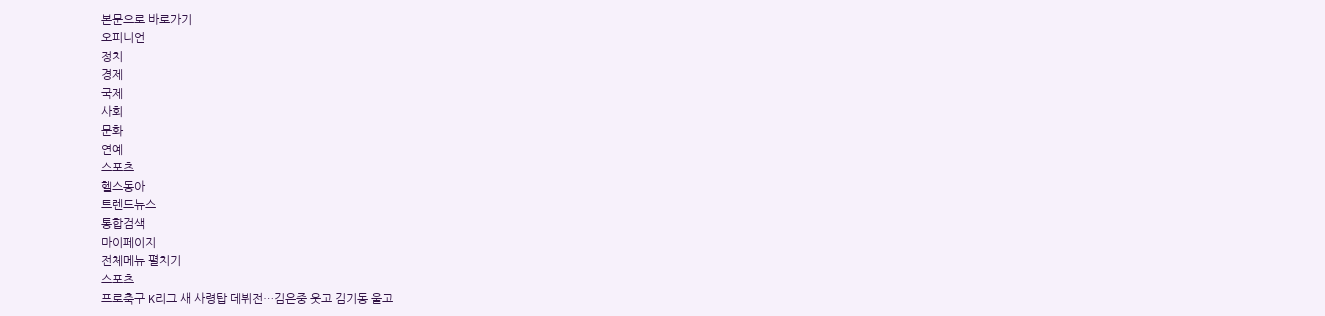본문으로 바로가기
오피니언
정치
경제
국제
사회
문화
연예
스포츠
헬스동아
트렌드뉴스
통합검색
마이페이지
전체메뉴 펼치기
스포츠
프로축구 K리그 새 사령탑 데뷔전…김은중 웃고 김기동 울고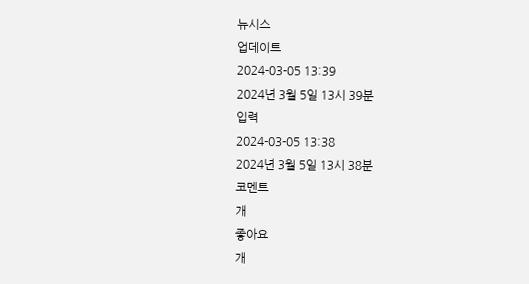뉴시스
업데이트
2024-03-05 13:39
2024년 3월 5일 13시 39분
입력
2024-03-05 13:38
2024년 3월 5일 13시 38분
코멘트
개
좋아요
개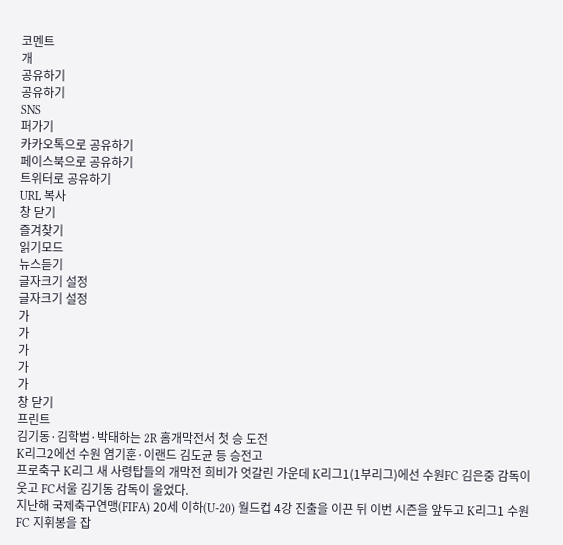코멘트
개
공유하기
공유하기
SNS
퍼가기
카카오톡으로 공유하기
페이스북으로 공유하기
트위터로 공유하기
URL 복사
창 닫기
즐겨찾기
읽기모드
뉴스듣기
글자크기 설정
글자크기 설정
가
가
가
가
가
창 닫기
프린트
김기동·김학범·박태하는 2R 홈개막전서 첫 승 도전
K리그2에선 수원 염기훈·이랜드 김도균 등 승전고
프로축구 K리그 새 사령탑들의 개막전 희비가 엇갈린 가운데 K리그1(1부리그)에선 수원FC 김은중 감독이 웃고 FC서울 김기동 감독이 울었다.
지난해 국제축구연맹(FIFA) 20세 이하(U-20) 월드컵 4강 진출을 이끈 뒤 이번 시즌을 앞두고 K리그1 수원FC 지휘봉을 잡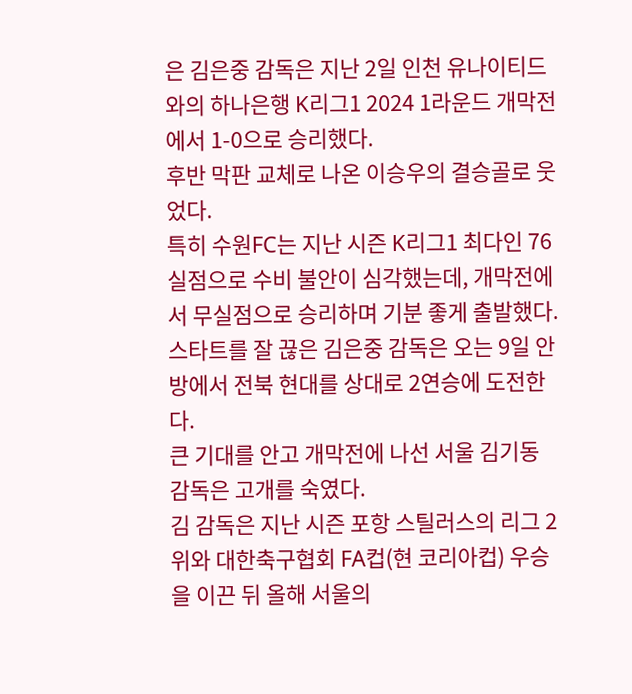은 김은중 감독은 지난 2일 인천 유나이티드와의 하나은행 K리그1 2024 1라운드 개막전에서 1-0으로 승리했다.
후반 막판 교체로 나온 이승우의 결승골로 웃었다.
특히 수원FC는 지난 시즌 K리그1 최다인 76실점으로 수비 불안이 심각했는데, 개막전에서 무실점으로 승리하며 기분 좋게 출발했다.
스타트를 잘 끊은 김은중 감독은 오는 9일 안방에서 전북 현대를 상대로 2연승에 도전한다.
큰 기대를 안고 개막전에 나선 서울 김기동 감독은 고개를 숙였다.
김 감독은 지난 시즌 포항 스틸러스의 리그 2위와 대한축구협회 FA컵(현 코리아컵) 우승을 이끈 뒤 올해 서울의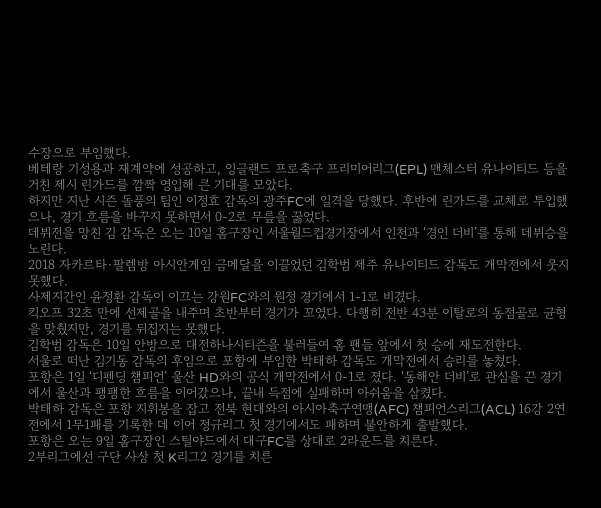수장으로 부임했다.
베테랑 기성용과 재계약에 성공하고, 잉글랜드 프로축구 프리미어리그(EPL) 맨체스터 유나이티드 등을 거친 제시 린가드를 깜짝 영입해 큰 기대를 모았다.
하지만 지난 시즌 돌풍의 팀인 이정효 감독의 광주FC에 일격을 당했다. 후반에 린가드를 교체로 투입했으나, 경기 흐름을 바꾸지 못하면서 0-2로 무릎을 꿇었다.
데뷔전을 망친 김 감독은 오는 10일 홈구장인 서울월드컵경기장에서 인천과 ‘경인 더비’를 통해 데뷔승을 노린다.
2018 자카르타·팔렘방 아시안게임 금메달을 이끌었던 김학범 제주 유나이티드 감독도 개막전에서 웃지 못했다.
사제지간인 윤정환 감독이 이끄는 강원FC와의 원정 경기에서 1-1로 비겼다.
킥오프 32초 만에 선제골을 내주며 초반부터 경기가 꼬였다. 다행히 전반 43분 이탈로의 동점골로 균형을 맞췄지만, 경기를 뒤집지는 못했다.
김학범 감독은 10일 안방으로 대전하나시티즌을 불러들여 홈 팬들 앞에서 첫 승에 재도전한다.
서울로 떠난 김기동 감독의 후임으로 포항에 부임한 박태하 감독도 개막전에서 승리를 놓쳤다.
포항은 1일 ‘디펜딩 챔피언’ 울산 HD와의 공식 개막전에서 0-1로 졌다. ‘동해안 더비’로 관심을 끈 경기에서 울산과 팽팽한 흐름을 이어갔으나, 끝내 득점에 실패하며 아쉬움을 삼켰다.
박태하 감독은 포항 지휘봉을 잡고 전북 현대와의 아시아축구연맹(AFC) 챔피언스리그(ACL) 16강 2연전에서 1무1패를 기록한 데 이어 정규리그 첫 경기에서도 패하며 불안하게 출발했다.
포항은 오는 9일 홈구장인 스틸야드에서 대구FC를 상대로 2라운드를 치른다.
2부리그에선 구단 사상 첫 K리그2 경기를 치른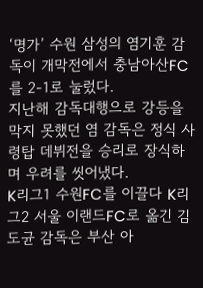‘명가’ 수원 삼성의 염기훈 감독이 개막전에서 충남아산FC를 2-1로 눌렀다.
지난해 감독대행으로 강등을 막지 못했던 염 감독은 정식 사령탑 데뷔전을 승리로 장식하며 우려를 씻어냈다.
K리그1 수원FC를 이끌다 K리그2 서울 이랜드FC로 옮긴 김도균 감독은 부산 아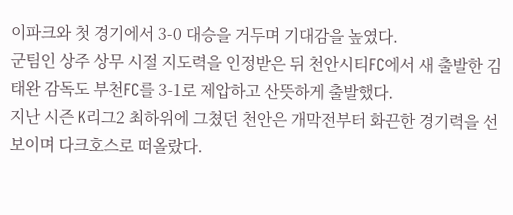이파크와 첫 경기에서 3-0 대승을 거두며 기대감을 높였다.
군팀인 상주 상무 시절 지도력을 인정받은 뒤 천안시티FC에서 새 출발한 김태완 감독도 부천FC를 3-1로 제압하고 산뜻하게 출발했다.
지난 시즌 K리그2 최하위에 그쳤던 천안은 개막전부터 화끈한 경기력을 선보이며 다크호스로 떠올랐다.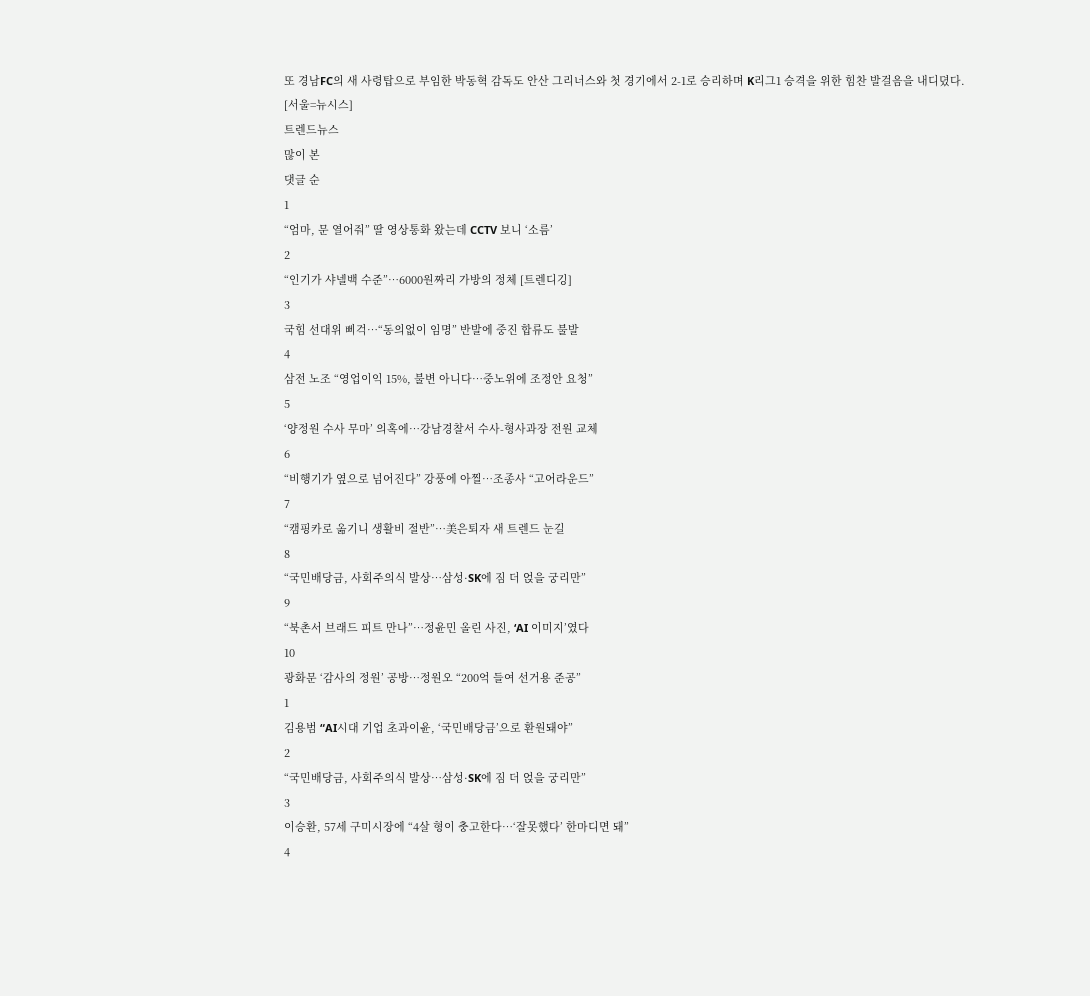또 경남FC의 새 사령탑으로 부임한 박동혁 감독도 안산 그리너스와 첫 경기에서 2-1로 승리하며 K리그1 승격을 위한 힘찬 발걸음을 내디뎠다.
[서울=뉴시스]
트렌드뉴스
많이 본
댓글 순
1
“엄마, 문 열어줘” 딸 영상통화 왔는데 CCTV 보니 ‘소름’
2
“인기가 샤넬백 수준”…6000원짜리 가방의 정체 [트렌디깅]
3
국힘 선대위 삐걱…“동의없이 임명” 반발에 중진 합류도 불발
4
삼전 노조 “영업이익 15%, 불변 아니다…중노위에 조정안 요청”
5
‘양정원 수사 무마’ 의혹에…강남경찰서 수사-형사과장 전원 교체
6
“비행기가 옆으로 넘어진다” 강풍에 아찔…조종사 “고어라운드”
7
“캠핑카로 옮기니 생활비 절반”…美은퇴자 새 트렌드 눈길
8
“국민배당금, 사회주의식 발상…삼성·SK에 짐 더 얹을 궁리만”
9
“북촌서 브래드 피트 만나”…정윤민 올린 사진, ‘AI 이미지’였다
10
광화문 ‘감사의 정원’ 공방…정원오 “200억 들여 선거용 준공”
1
김용범 “AI시대 기업 초과이윤, ‘국민배당금’으로 환원돼야”
2
“국민배당금, 사회주의식 발상…삼성·SK에 짐 더 얹을 궁리만”
3
이승환, 57세 구미시장에 “4살 형이 충고한다…‘잘못했다’ 한마디면 돼”
4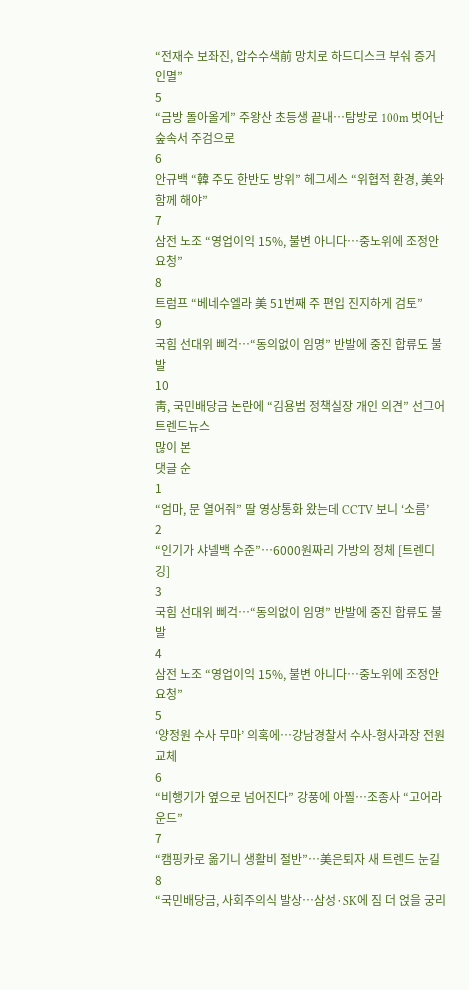“전재수 보좌진, 압수수색前 망치로 하드디스크 부숴 증거 인멸”
5
“금방 돌아올게” 주왕산 초등생 끝내…탐방로 100m 벗어난 숲속서 주검으로
6
안규백 “韓 주도 한반도 방위” 헤그세스 “위협적 환경, 美와 함께 해야”
7
삼전 노조 “영업이익 15%, 불변 아니다…중노위에 조정안 요청”
8
트럼프 “베네수엘라 美 51번째 주 편입 진지하게 검토”
9
국힘 선대위 삐걱…“동의없이 임명” 반발에 중진 합류도 불발
10
靑, 국민배당금 논란에 “김용범 정책실장 개인 의견” 선그어
트렌드뉴스
많이 본
댓글 순
1
“엄마, 문 열어줘” 딸 영상통화 왔는데 CCTV 보니 ‘소름’
2
“인기가 샤넬백 수준”…6000원짜리 가방의 정체 [트렌디깅]
3
국힘 선대위 삐걱…“동의없이 임명” 반발에 중진 합류도 불발
4
삼전 노조 “영업이익 15%, 불변 아니다…중노위에 조정안 요청”
5
‘양정원 수사 무마’ 의혹에…강남경찰서 수사-형사과장 전원 교체
6
“비행기가 옆으로 넘어진다” 강풍에 아찔…조종사 “고어라운드”
7
“캠핑카로 옮기니 생활비 절반”…美은퇴자 새 트렌드 눈길
8
“국민배당금, 사회주의식 발상…삼성·SK에 짐 더 얹을 궁리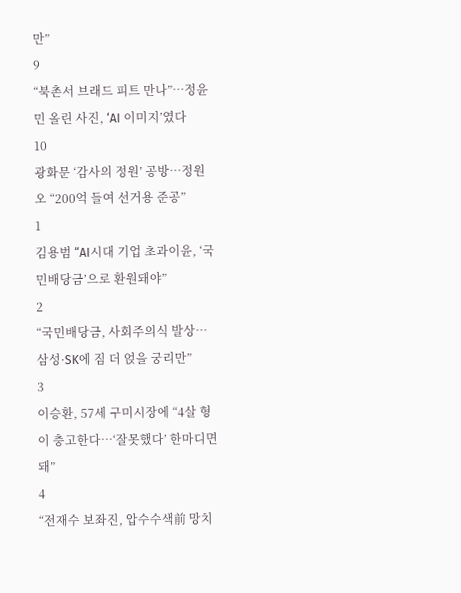만”
9
“북촌서 브래드 피트 만나”…정윤민 올린 사진, ‘AI 이미지’였다
10
광화문 ‘감사의 정원’ 공방…정원오 “200억 들여 선거용 준공”
1
김용범 “AI시대 기업 초과이윤, ‘국민배당금’으로 환원돼야”
2
“국민배당금, 사회주의식 발상…삼성·SK에 짐 더 얹을 궁리만”
3
이승환, 57세 구미시장에 “4살 형이 충고한다…‘잘못했다’ 한마디면 돼”
4
“전재수 보좌진, 압수수색前 망치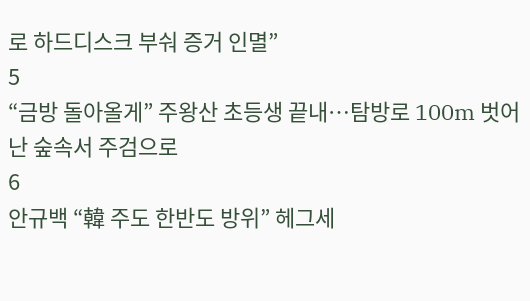로 하드디스크 부숴 증거 인멸”
5
“금방 돌아올게” 주왕산 초등생 끝내…탐방로 100m 벗어난 숲속서 주검으로
6
안규백 “韓 주도 한반도 방위” 헤그세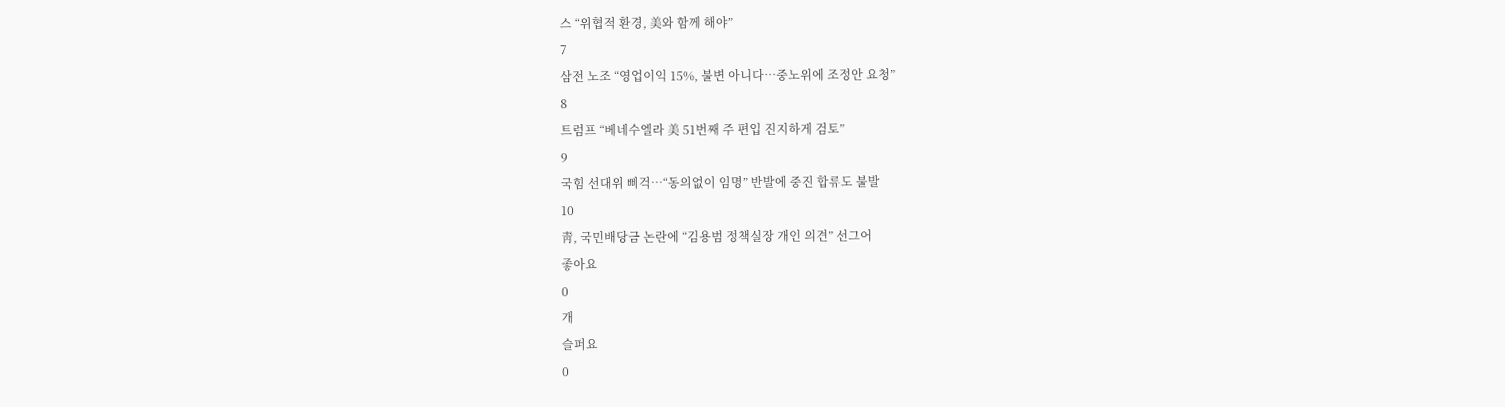스 “위협적 환경, 美와 함께 해야”
7
삼전 노조 “영업이익 15%, 불변 아니다…중노위에 조정안 요청”
8
트럼프 “베네수엘라 美 51번째 주 편입 진지하게 검토”
9
국힘 선대위 삐걱…“동의없이 임명” 반발에 중진 합류도 불발
10
靑, 국민배당금 논란에 “김용범 정책실장 개인 의견” 선그어
좋아요
0
개
슬퍼요
0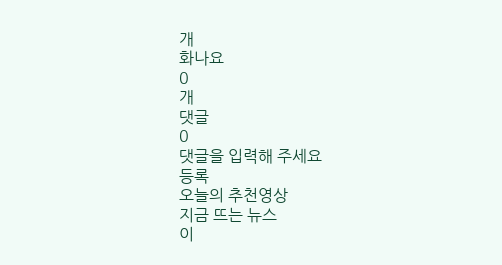개
화나요
0
개
댓글
0
댓글을 입력해 주세요
등록
오늘의 추천영상
지금 뜨는 뉴스
이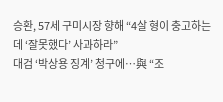승환, 57세 구미시장 향해 “4살 형이 충고하는데 ‘잘못했다’ 사과하라”
대검 ‘박상용 징계’ 청구에…與 “조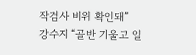작검사 비위 확인돼”
강수지 “골반 기울고 일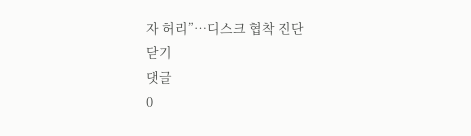자 허리”…디스크 협착 진단
닫기
댓글
0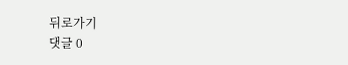뒤로가기
댓글 0